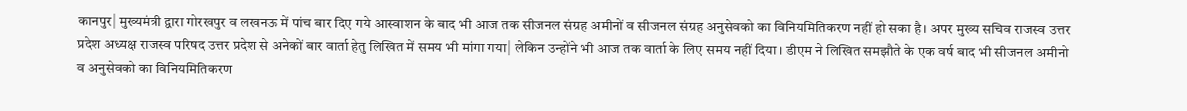कानपुर| मुख्यमंत्री द्वारा गोरखपुर व लखनऊ में पांच बार दिए गये आस्वाशन के बाद भी आज तक सीजनल संग्रह अमीनों व सीजनल संग्रह अनुसेवको का विनियमितिकरण नहीं हो सका है। अपर मुख्य सचिव राजस्व उत्तर प्रदेश अध्यक्ष राजस्व परिषद उत्तर प्रदेश से अनेकों बार वार्ता हेतु लिखित में समय भी मांगा गया| लेकिन उन्होंने भी आज तक वार्ता के लिए समय नहीं दिया। डीएम ने लिखित समझौते के एक वर्ष बाद भी सीजनल अमीनो व अनुसेवको का विनियमितिकरण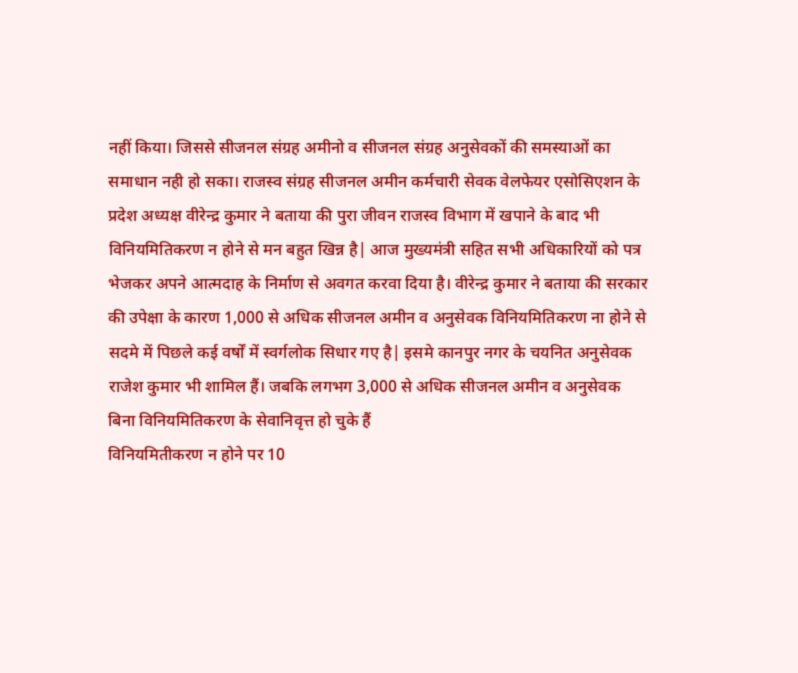नहीं किया। जिससे सीजनल संग्रह अमीनो व सीजनल संग्रह अनुसेवकों की समस्याओं का समाधान नही हो सका। राजस्व संग्रह सीजनल अमीन कर्मचारी सेवक वेलफेयर एसोसिएशन के प्रदेश अध्यक्ष वीरेन्द्र कुमार ने बताया की पुरा जीवन राजस्व विभाग में खपाने के बाद भी विनियमितिकरण न होने से मन बहुत खिन्न है| आज मुख्यमंत्री सहित सभी अधिकारियों को पत्र भेजकर अपने आत्मदाह के निर्माण से अवगत करवा दिया है। वीरेन्द्र कुमार ने बताया की सरकार की उपेक्षा के कारण 1,000 से अधिक सीजनल अमीन व अनुसेवक विनियमितिकरण ना होने से सदमे में पिछले कई वर्षों में स्वर्गलोक सिधार गए है| इसमे कानपुर नगर के चयनित अनुसेवक राजेश कुमार भी शामिल हैं। जबकि लगभग 3,000 से अधिक सीजनल अमीन व अनुसेवक बिना विनियमितिकरण के सेवानिवृत्त हो चुके हैं
विनियमितीकरण न होने पर 10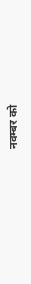नवम्बर को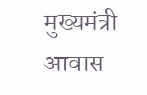मुख्यमंत्री आवास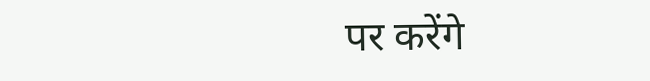पर करेंगे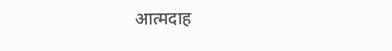आत्मदाह